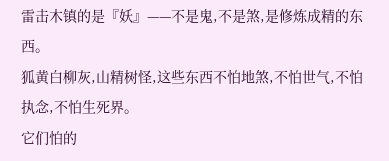雷击木镇的是『妖』——不是鬼,不是煞,是修炼成精的东西。
狐黄白柳灰,山精树怪,这些东西不怕地煞,不怕世气,不怕执念,不怕生死界。
它们怕的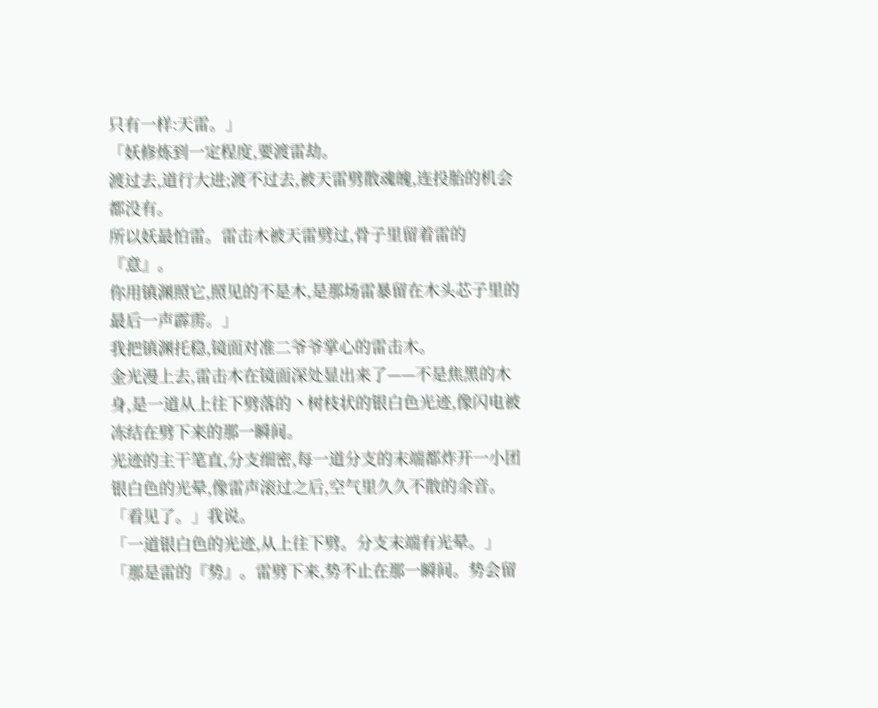只有一样:天雷。」
「妖修炼到一定程度,要渡雷劫。
渡过去,道行大进;渡不过去,被天雷劈散魂魄,连投胎的机会都没有。
所以妖最怕雷。雷击木被天雷劈过,骨子里留着雷的『意』。
你用镇渊照它,照见的不是木,是那场雷暴留在木头芯子里的最后一声霹雳。」
我把镇渊托稳,镜面对准二爷爷掌心的雷击木。
金光漫上去,雷击木在镜面深处显出来了——不是焦黑的木身,是一道从上往下劈落的丶树枝状的银白色光迹,像闪电被冻结在劈下来的那一瞬间。
光迹的主干笔直,分支细密,每一道分支的末端都炸开一小团银白色的光晕,像雷声滚过之后,空气里久久不散的余音。
「看见了。」我说。
「一道银白色的光迹,从上往下劈。分支末端有光晕。」
「那是雷的『势』。雷劈下来,势不止在那一瞬间。势会留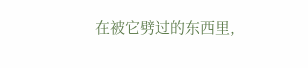在被它劈过的东西里,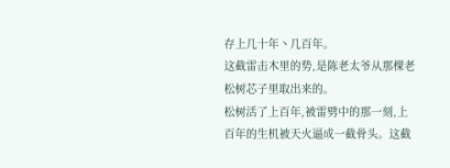存上几十年丶几百年。
这截雷击木里的势,是陈老太爷从那棵老松树芯子里取出来的。
松树活了上百年,被雷劈中的那一刻,上百年的生机被天火逼成一截骨头。这截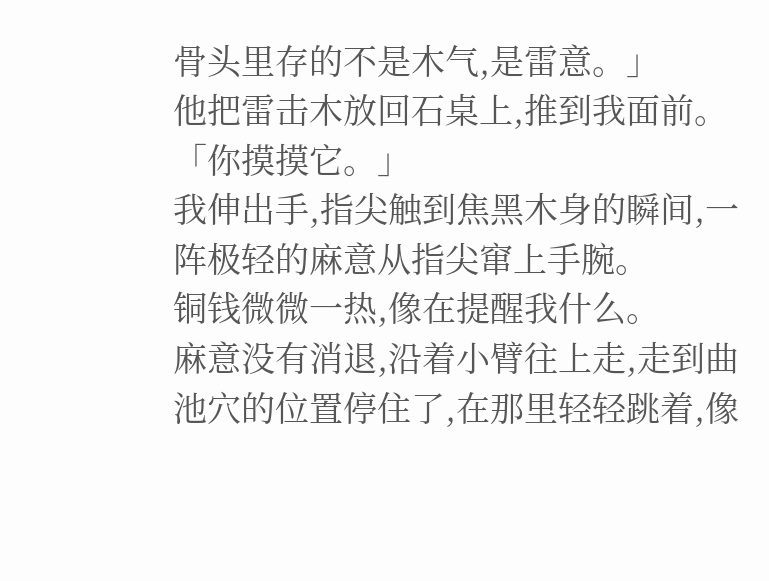骨头里存的不是木气,是雷意。」
他把雷击木放回石桌上,推到我面前。
「你摸摸它。」
我伸出手,指尖触到焦黑木身的瞬间,一阵极轻的麻意从指尖窜上手腕。
铜钱微微一热,像在提醒我什么。
麻意没有消退,沿着小臂往上走,走到曲池穴的位置停住了,在那里轻轻跳着,像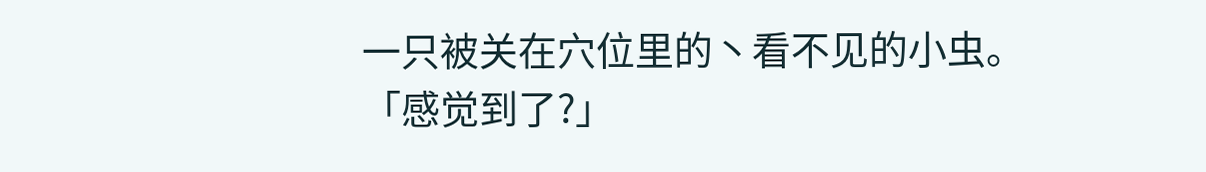一只被关在穴位里的丶看不见的小虫。
「感觉到了?」